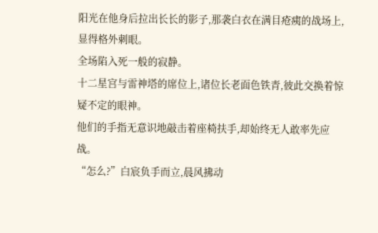阳光在他身后拉出长长的影子,那袭白衣在满目疮痍的战场上,显得格外刺眼。
全场陷入死一般的寂静。
十二星宫与雷神塔的席位上,诸位长老面色铁青,彼此交换着惊疑不定的眼神。
他们的手指无意识地敲击着座椅扶手,却始终无人敢率先应战。
“怎么?”白宸负手而立,晨风拂动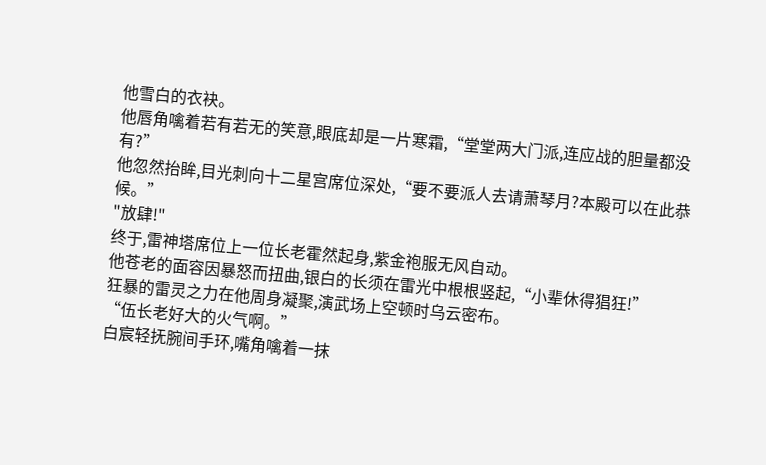他雪白的衣袂。
他唇角噙着若有若无的笑意,眼底却是一片寒霜,“堂堂两大门派,连应战的胆量都没有?”
他忽然抬眸,目光刺向十二星宫席位深处,“要不要派人去请萧琴月?本殿可以在此恭候。”
"放肆!"
终于,雷神塔席位上一位长老霍然起身,紫金袍服无风自动。
他苍老的面容因暴怒而扭曲,银白的长须在雷光中根根竖起,“小辈休得猖狂!”
狂暴的雷灵之力在他周身凝聚,演武场上空顿时乌云密布。
“伍长老好大的火气啊。”
白宸轻抚腕间手环,嘴角噙着一抹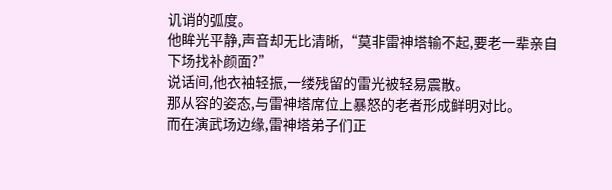讥诮的弧度。
他眸光平静,声音却无比清晰,“莫非雷神塔输不起,要老一辈亲自下场找补颜面?”
说话间,他衣袖轻振,一缕残留的雷光被轻易震散。
那从容的姿态,与雷神塔席位上暴怒的老者形成鲜明对比。
而在演武场边缘,雷神塔弟子们正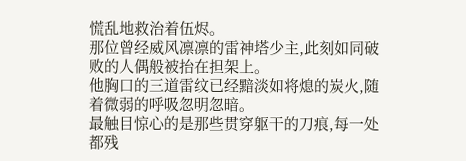慌乱地救治着伍烬。
那位曾经威风凛凛的雷神塔少主,此刻如同破败的人偶般被抬在担架上。
他胸口的三道雷纹已经黯淡如将熄的炭火,随着微弱的呼吸忽明忽暗。
最触目惊心的是那些贯穿躯干的刀痕,每一处都残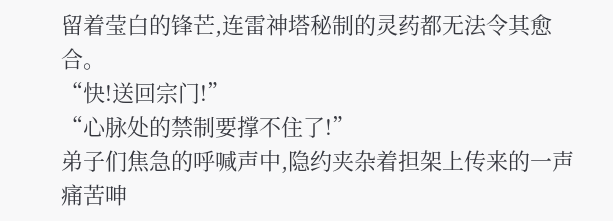留着莹白的锋芒,连雷神塔秘制的灵药都无法令其愈合。
“快!送回宗门!”
“心脉处的禁制要撑不住了!”
弟子们焦急的呼喊声中,隐约夹杂着担架上传来的一声痛苦呻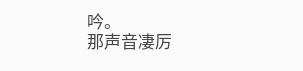吟。
那声音凄厉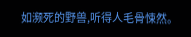如濒死的野兽,听得人毛骨悚然。